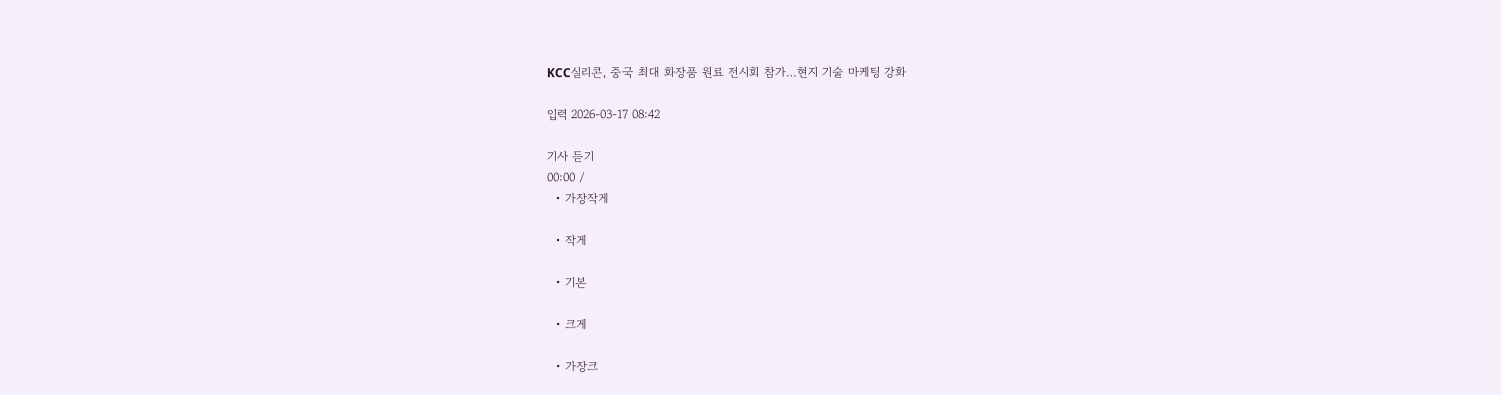KCC실리콘, 중국 최대 화장품 원료 전시회 참가…현지 기술 마케팅 강화

입력 2026-03-17 08:42

기사 듣기
00:00 /
  • 가장작게

  • 작게

  • 기본

  • 크게

  • 가장크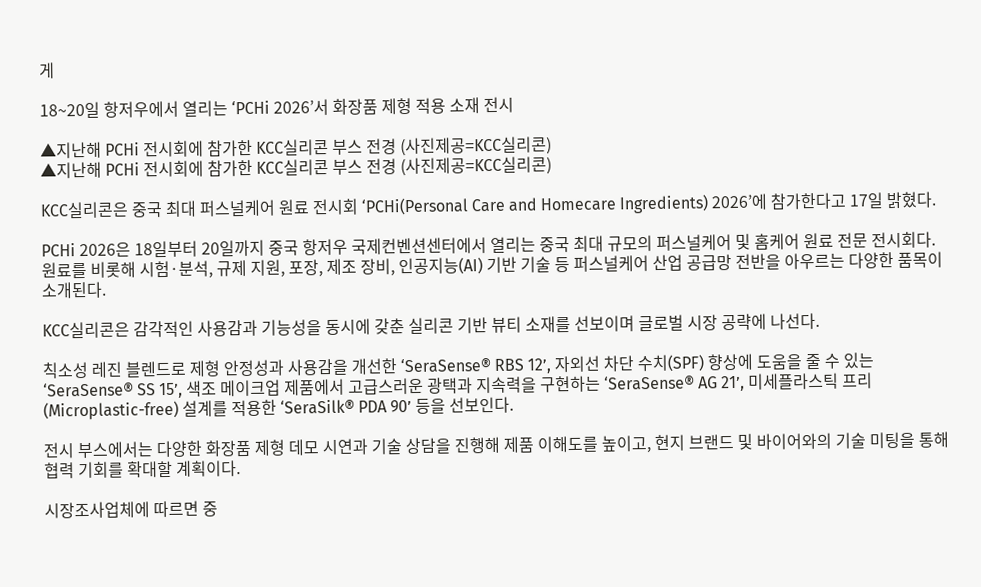게

18~20일 항저우에서 열리는 ‘PCHi 2026’서 화장품 제형 적용 소재 전시

▲지난해 PCHi 전시회에 참가한 KCC실리콘 부스 전경 (사진제공=KCC실리콘)
▲지난해 PCHi 전시회에 참가한 KCC실리콘 부스 전경 (사진제공=KCC실리콘)

KCC실리콘은 중국 최대 퍼스널케어 원료 전시회 ‘PCHi(Personal Care and Homecare Ingredients) 2026’에 참가한다고 17일 밝혔다.

PCHi 2026은 18일부터 20일까지 중국 항저우 국제컨벤션센터에서 열리는 중국 최대 규모의 퍼스널케어 및 홈케어 원료 전문 전시회다. 원료를 비롯해 시험·분석, 규제 지원, 포장, 제조 장비, 인공지능(AI) 기반 기술 등 퍼스널케어 산업 공급망 전반을 아우르는 다양한 품목이 소개된다.

KCC실리콘은 감각적인 사용감과 기능성을 동시에 갖춘 실리콘 기반 뷰티 소재를 선보이며 글로벌 시장 공략에 나선다.

칙소성 레진 블렌드로 제형 안정성과 사용감을 개선한 ‘SeraSense® RBS 12’, 자외선 차단 수치(SPF) 향상에 도움을 줄 수 있는 ‘SeraSense® SS 15’, 색조 메이크업 제품에서 고급스러운 광택과 지속력을 구현하는 ‘SeraSense® AG 21’, 미세플라스틱 프리(Microplastic-free) 설계를 적용한 ‘SeraSilk® PDA 90’ 등을 선보인다.

전시 부스에서는 다양한 화장품 제형 데모 시연과 기술 상담을 진행해 제품 이해도를 높이고, 현지 브랜드 및 바이어와의 기술 미팅을 통해 협력 기회를 확대할 계획이다.

시장조사업체에 따르면 중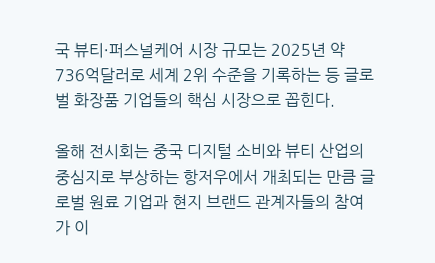국 뷰티·퍼스널케어 시장 규모는 2025년 약 736억달러로 세계 2위 수준을 기록하는 등 글로벌 화장품 기업들의 핵심 시장으로 꼽힌다.

올해 전시회는 중국 디지털 소비와 뷰티 산업의 중심지로 부상하는 항저우에서 개최되는 만큼 글로벌 원료 기업과 현지 브랜드 관계자들의 참여가 이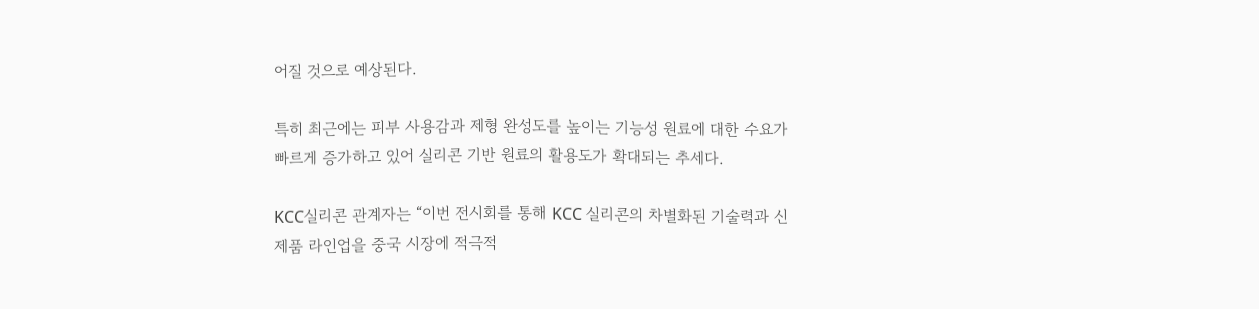어질 것으로 예상된다.

특히 최근에는 피부 사용감과 제형 완성도를 높이는 기능성 원료에 대한 수요가 빠르게 증가하고 있어 실리콘 기반 원료의 활용도가 확대되는 추세다.

KCC실리콘 관계자는 “이번 전시회를 통해 KCC 실리콘의 차별화된 기술력과 신제품 라인업을 중국 시장에 적극적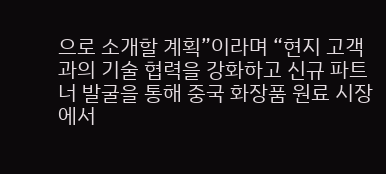으로 소개할 계획”이라며 “현지 고객과의 기술 협력을 강화하고 신규 파트너 발굴을 통해 중국 화장품 원료 시장에서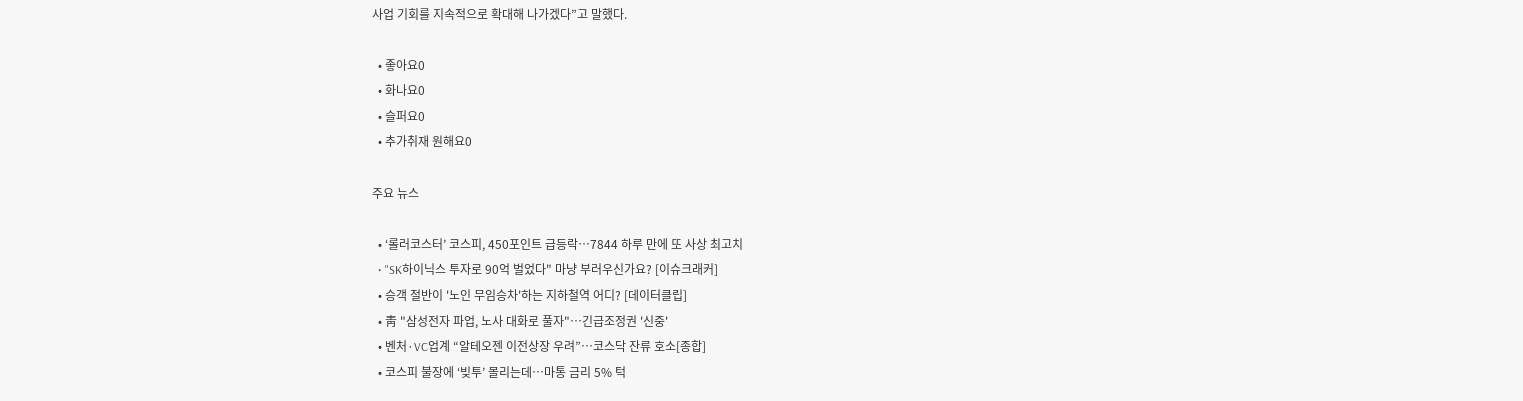사업 기회를 지속적으로 확대해 나가겠다”고 말했다.

  • 좋아요0
  • 화나요0
  • 슬퍼요0
  • 추가취재 원해요0

주요 뉴스

  • ‘롤러코스터’ 코스피, 450포인트 급등락…7844 하루 만에 또 사상 최고치
  • "SK하이닉스 투자로 90억 벌었다" 마냥 부러우신가요? [이슈크래커]
  • 승객 절반이 '노인 무임승차'하는 지하철역 어디? [데이터클립]
  • 靑 "삼성전자 파업, 노사 대화로 풀자"…긴급조정권 '신중'
  • 벤처·VC업계 “알테오젠 이전상장 우려”…코스닥 잔류 호소[종합]
  • 코스피 불장에 ‘빚투’ 몰리는데…마통 금리 5% 턱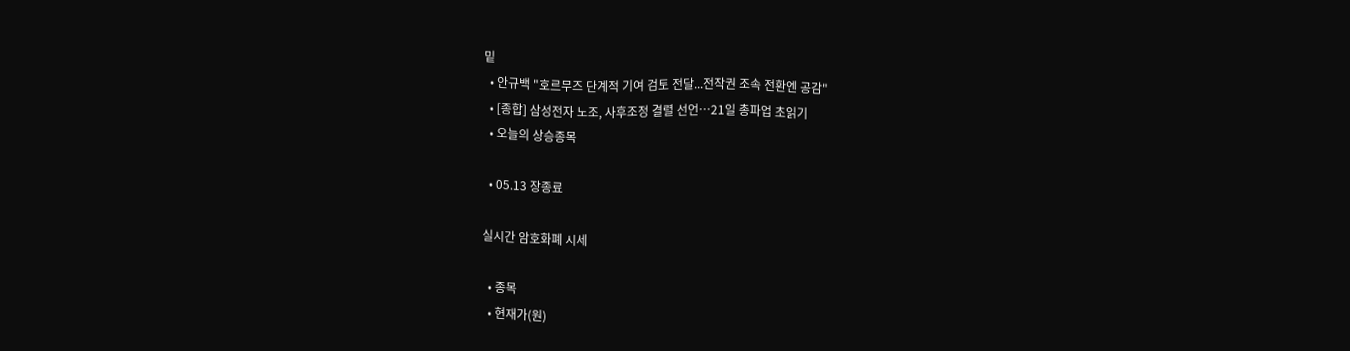밑
  • 안규백 "호르무즈 단계적 기여 검토 전달...전작권 조속 전환엔 공감"
  • [종합] 삼성전자 노조, 사후조정 결렬 선언…21일 총파업 초읽기
  • 오늘의 상승종목

  • 05.13 장종료

실시간 암호화폐 시세

  • 종목
  • 현재가(원)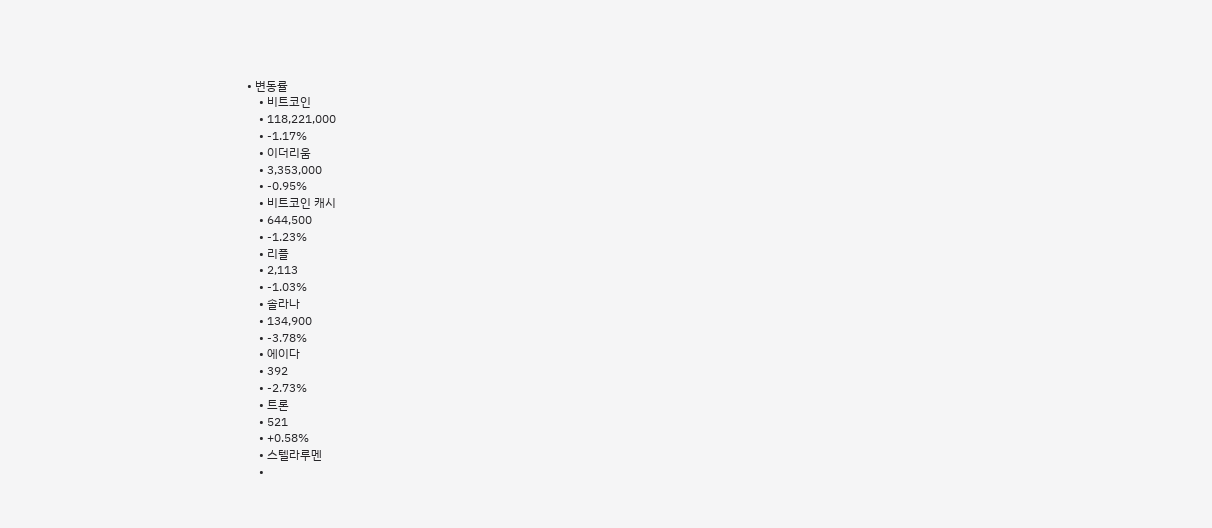• 변동률
    • 비트코인
    • 118,221,000
    • -1.17%
    • 이더리움
    • 3,353,000
    • -0.95%
    • 비트코인 캐시
    • 644,500
    • -1.23%
    • 리플
    • 2,113
    • -1.03%
    • 솔라나
    • 134,900
    • -3.78%
    • 에이다
    • 392
    • -2.73%
    • 트론
    • 521
    • +0.58%
    • 스텔라루멘
    •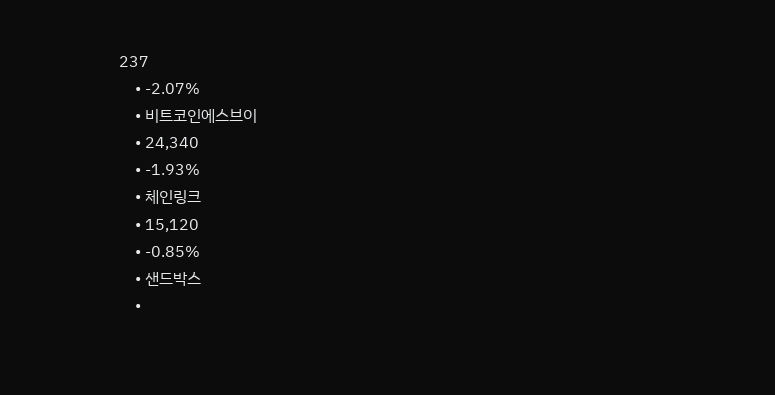237
    • -2.07%
    • 비트코인에스브이
    • 24,340
    • -1.93%
    • 체인링크
    • 15,120
    • -0.85%
    • 샌드박스
    •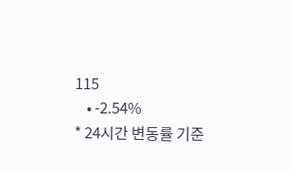115
    • -2.54%
* 24시간 변동률 기준